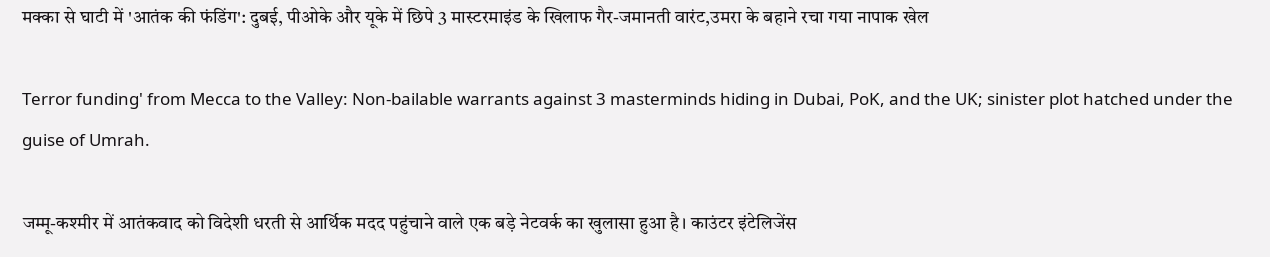मक्का से घाटी में 'आतंक की फंडिंग': दुबई, पीओके और यूके में छिपे 3 मास्टरमाइंड के खिलाफ गैर-जमानती वारंट,उमरा के बहाने रचा गया नापाक खेल

Terror funding' from Mecca to the Valley: Non-bailable warrants against 3 masterminds hiding in Dubai, PoK, and the UK; sinister plot hatched under the guise of Umrah.

जम्मू-कश्मीर में आतंकवाद को विदेशी धरती से आर्थिक मदद पहुंचाने वाले एक बड़े नेटवर्क का खुलासा हुआ है। काउंटर इंटेलिजेंस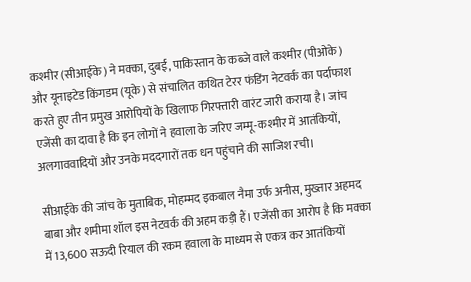कश्मीर (सीआईके) ने मक्का, दुबई, पाकिस्तान के कब्जे वाले कश्मीर (पीओके) और यूनाइटेड किंगडम (यूके) से संचालित कथित टेरर फंडिंग नेटवर्क का पर्दाफाश करते हुए तीन प्रमुख आरोपियों के खिलाफ गिरफ्तारी वारंट जारी कराया है। जांच एजेंसी का दावा है कि इन लोगों ने हवाला के जरिए जम्मू-कश्मीर में आतंकियों, अलगाववादियों और उनके मददगारों तक धन पहुंचाने की साजिश रची।

सीआईके की जांच के मुताबिक, मोहम्मद इकबाल नैमा उर्फ अनीस, मुख्तार अहमद बाबा और शमीमा शॉल इस नेटवर्क की अहम कड़ी हैं। एजेंसी का आरोप है कि मक्का में 13,600 सऊदी रियाल की रकम हवाला के माध्यम से एकत्र कर आतंकियों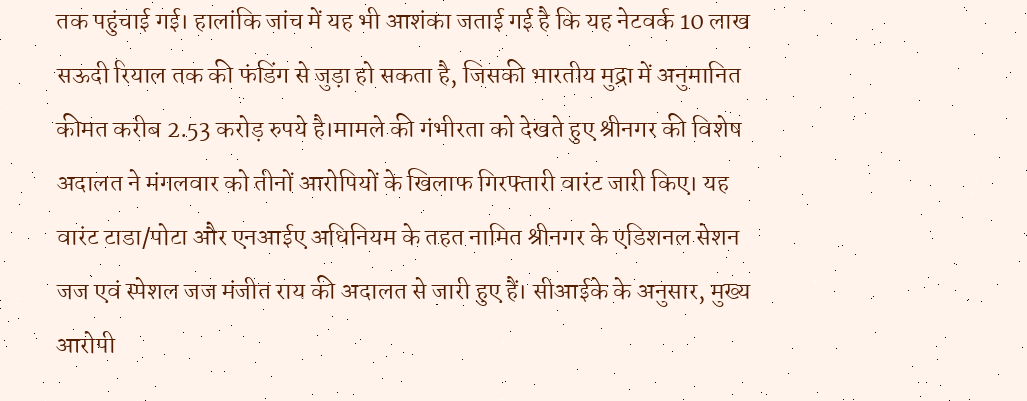तक पहुंचाई गई। हालांकि जांच में यह भी आशंका जताई गई है कि यह नेटवर्क 10 लाख सऊदी रियाल तक की फंडिंग से जुड़ा हो सकता है, जिसकी भारतीय मुद्रा में अनुमानित कीमत करीब 2.53 करोड़ रुपये है।मामले की गंभीरता को देखते हुए श्रीनगर की विशेष अदालत ने मंगलवार को तीनों आरोपियों के खिलाफ गिरफ्तारी वारंट जारी किए। यह वारंट टाडा/पोटा और एनआईए अधिनियम के तहत नामित श्रीनगर के एडिशनल सेशन जज एवं स्पेशल जज मंजीत राय की अदालत से जारी हुए हैं। सीआईके के अनुसार, मुख्य आरोपी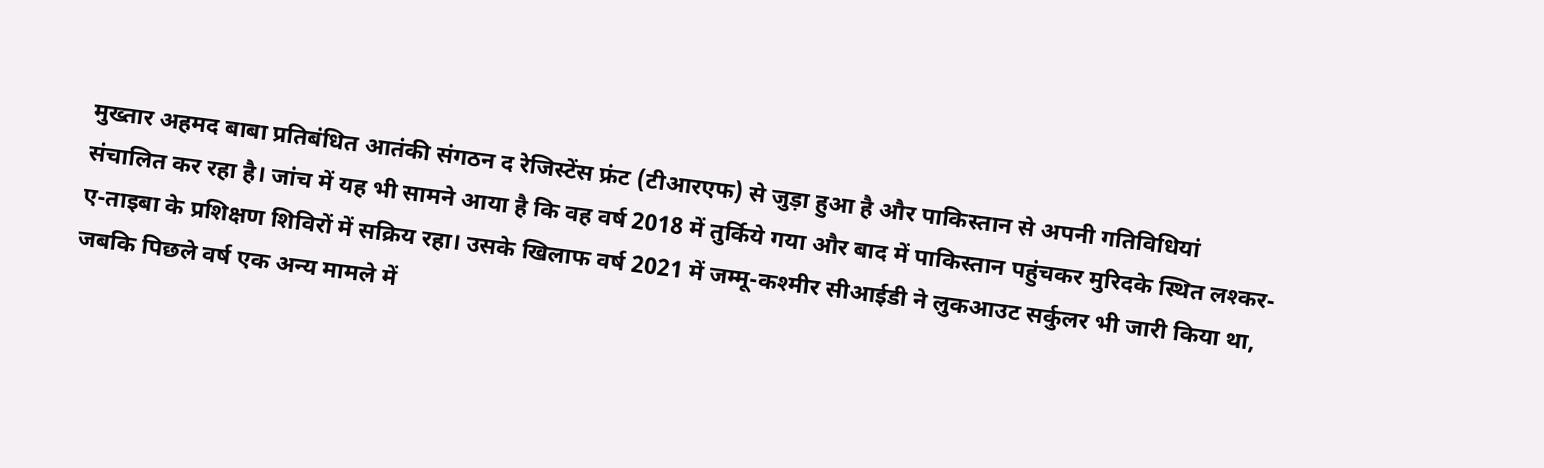मुख्तार अहमद बाबा प्रतिबंधित आतंकी संगठन द रेजिस्टेंस फ्रंट (टीआरएफ) से जुड़ा हुआ है और पाकिस्तान से अपनी गतिविधियां संचालित कर रहा है। जांच में यह भी सामने आया है कि वह वर्ष 2018 में तुर्किये गया और बाद में पाकिस्तान पहुंचकर मुरिदके स्थित लश्कर-ए-ताइबा के प्रशिक्षण शिविरों में सक्रिय रहा। उसके खिलाफ वर्ष 2021 में जम्मू-कश्मीर सीआईडी ने लुकआउट सर्कुलर भी जारी किया था, जबकि पिछले वर्ष एक अन्य मामले में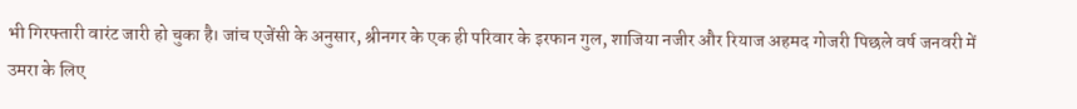भी गिरफ्तारी वारंट जारी हो चुका है। जांच एजेंसी के अनुसार, श्रीनगर के एक ही परिवार के इरफान गुल, शाजिया नजीर और रियाज अहमद गोजरी पिछले वर्ष जनवरी में उमरा के लिए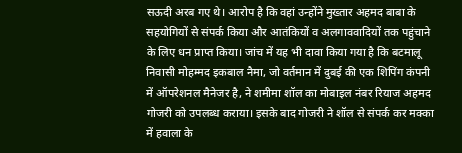सऊदी अरब गए थे। आरोप है कि वहां उन्होंने मुख्तार अहमद बाबा के सहयोगियों से संपर्क किया और आतंकियों व अलगाववादियों तक पहुंचाने के लिए धन प्राप्त किया। जांच में यह भी दावा किया गया है कि बटमालू निवासी मोहम्मद इकबाल नैमा, जो वर्तमान में दुबई की एक शिपिंग कंपनी में ऑपरेशनल मैनेजर है, ने शमीमा शॉल का मोबाइल नंबर रियाज अहमद गोजरी को उपलब्ध कराया। इसके बाद गोजरी ने शॉल से संपर्क कर मक्का में हवाला के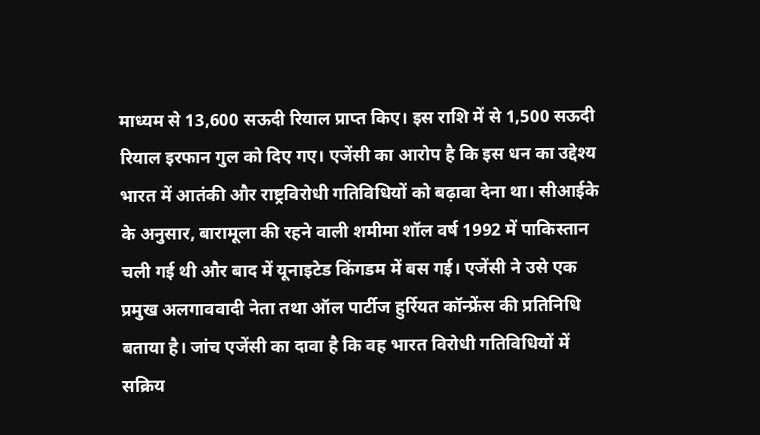माध्यम से 13,600 सऊदी रियाल प्राप्त किए। इस राशि में से 1,500 सऊदी रियाल इरफान गुल को दिए गए। एजेंसी का आरोप है कि इस धन का उद्देश्य भारत में आतंकी और राष्ट्रविरोधी गतिविधियों को बढ़ावा देना था। सीआईके के अनुसार, बारामूला की रहने वाली शमीमा शॉल वर्ष 1992 में पाकिस्तान चली गई थी और बाद में यूनाइटेड किंगडम में बस गई। एजेंसी ने उसे एक प्रमुख अलगाववादी नेता तथा ऑल पार्टीज हुर्रियत कॉन्फ्रेंस की प्रतिनिधि बताया है। जांच एजेंसी का दावा है कि वह भारत विरोधी गतिविधियों में सक्रिय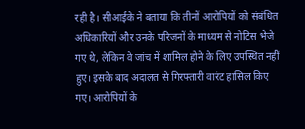रही है। सीआईके ने बताया कि तीनों आरोपियों को संबंधित अधिकारियों और उनके परिजनों के माध्यम से नोटिस भेजे गए थे, लेकिन वे जांच में शामिल होने के लिए उपस्थित नहीं हुए। इसके बाद अदालत से गिरफ्तारी वारंट हासिल किए गए। आरोपियों के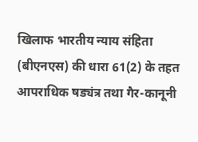खिलाफ भारतीय न्याय संहिता (बीएनएस) की धारा 61(2) के तहत आपराधिक षड्यंत्र तथा गैर-कानूनी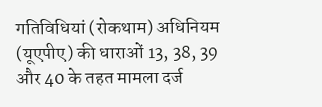गतिविधियां (रोकथाम) अधिनियम (यूएपीए) की धाराओं 13, 38, 39 और 40 के तहत मामला दर्ज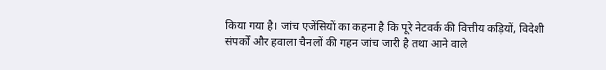किया गया है। जांच एजेंसियों का कहना है कि पूरे नेटवर्क की वित्तीय कड़ियों, विदेशी संपर्कों और हवाला चैनलों की गहन जांच जारी है तथा आने वाले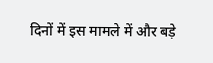दिनों में इस मामले में और बड़े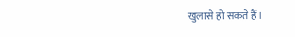खुलासे हो सकते हैं।